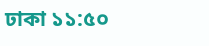ঢাকা ১১:৫০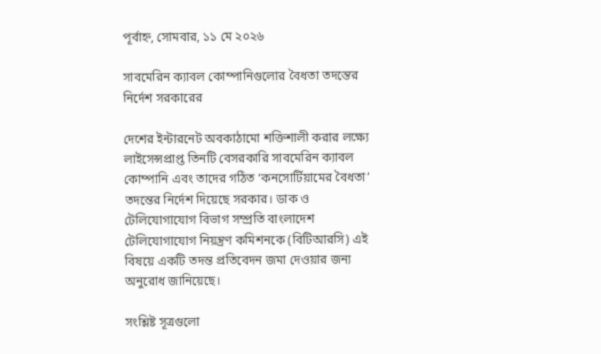পূর্বাহ্ন, সোমবার, ১১ মে ২০২৬

সাবমেরিন ক্যাবল কোম্পানিগুলোর বৈধতা তদন্তের নির্দেশ সরকারের

দেশের ইন্টারনেট অবকাঠামো শক্তিশালী করার লক্ষ্যে লাইসেন্সপ্রাপ্ত তিনটি বেসরকারি সাবমেরিন ক্যাবল কোম্পানি এবং তাদের গঠিত ‘কনসোর্টিয়ামের বৈধতা’ তদন্তের নির্দেশ দিয়েছে সরকার। ডাক ও টেলিযোগাযোগ বিভাগ সম্প্রতি বাংলাদেশ টেলিযোগাযোগ নিয়ন্ত্রণ কমিশনকে (বিটিআরসি) এই বিষয়ে একটি তদন্ত প্রতিবেদন জমা দেওয়ার জন্য অনুরোধ জানিয়েছে।

সংশ্লিষ্ট সূত্রগুলো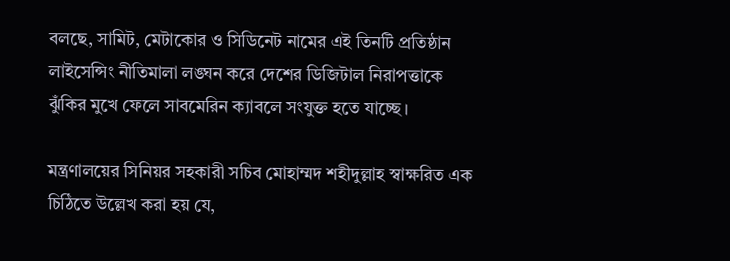বলছে, সামিট, মেটাকোর ও সিডিনেট নামের এই তিনটি প্রতিষ্ঠান লাইসেন্সিং নীতিমালা লঙ্ঘন করে দেশের ডিজিটাল নিরাপত্তাকে ঝুঁকির মুখে ফেলে সাবমেরিন ক্যাবলে সংযুক্ত হতে যাচ্ছে।

মন্ত্রণালয়ের সিনিয়র সহকারী সচিব মোহাম্মদ শহীদুল্লাহ স্বাক্ষরিত এক চিঠিতে উল্লেখ করা হয় যে,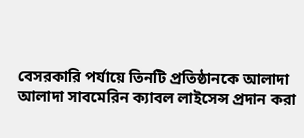বেসরকারি পর্যায়ে তিনটি প্রতিষ্ঠানকে আলাদা আলাদা সাবমেরিন ক্যাবল লাইসেন্স প্রদান করা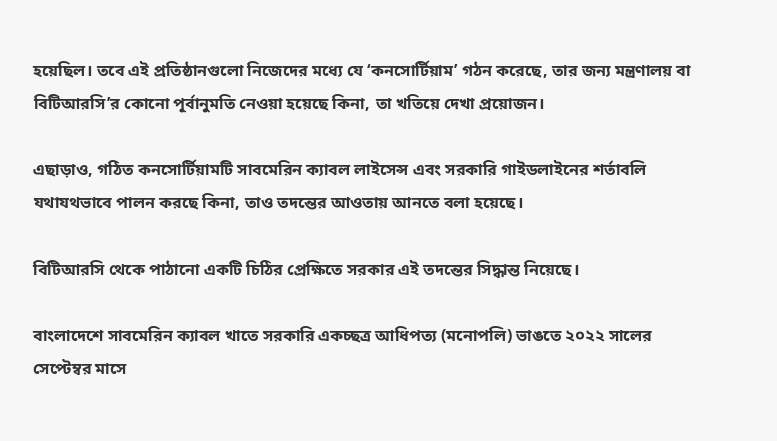হয়েছিল। তবে এই প্রতিষ্ঠানগুলো নিজেদের মধ্যে যে ‘কনসোর্টিয়াম’ গঠন করেছে, তার জন্য মন্ত্রণালয় বা বিটিআরসি’র কোনো পূর্বানুমতি নেওয়া হয়েছে কিনা, তা খতিয়ে দেখা প্রয়োজন।

এছাড়াও, গঠিত কনসোর্টিয়ামটি সাবমেরিন ক্যাবল লাইসেন্স এবং সরকারি গাইডলাইনের শর্তাবলি যথাযথভাবে পালন করছে কিনা, তাও তদন্তের আওতায় আনতে বলা হয়েছে।

বিটিআরসি থেকে পাঠানো একটি চিঠির প্রেক্ষিতে সরকার এই তদন্তের সিদ্ধান্ত নিয়েছে।

বাংলাদেশে সাবমেরিন ক্যাবল খাতে সরকারি একচ্ছত্র আধিপত্য (মনোপলি) ভাঙতে ২০২২ সালের সেপ্টেম্বর মাসে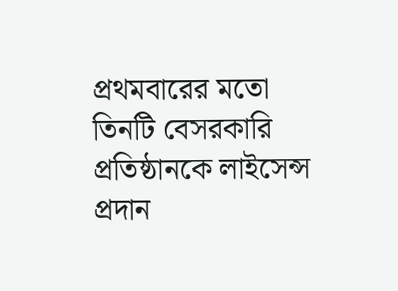প্রথমবারের মতো তিনটি বেসরকারি প্রতিষ্ঠানকে লাইসেন্স প্রদান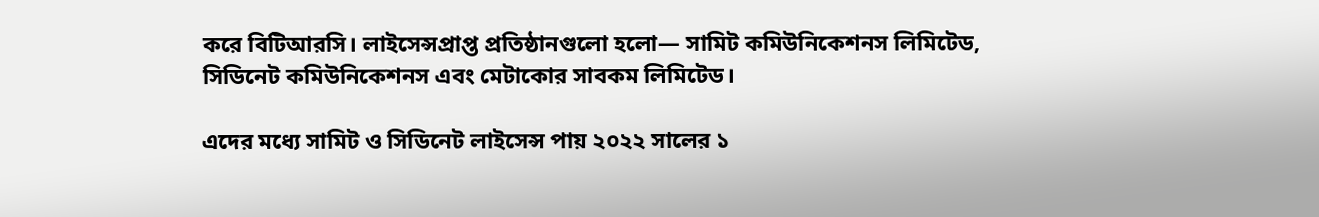করে বিটিআরসি। লাইসেন্সপ্রাপ্ত প্রতিষ্ঠানগুলো হলো— সামিট কমিউনিকেশনস লিমিটেড, সিডিনেট কমিউনিকেশনস এবং মেটাকোর সাবকম লিমিটেড।

এদের মধ্যে সামিট ও সিডিনেট লাইসেন্স পায় ২০২২ সালের ১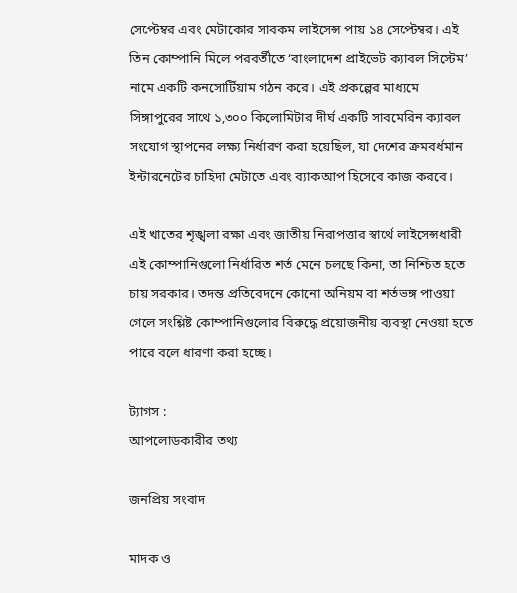সেপ্টেম্বর এবং মেটাকোর সাবকম লাইসেন্স পায় ১৪ সেপ্টেম্বর। এই তিন কোম্পানি মিলে পরবর্তীতে ‘বাংলাদেশ প্রাইভেট ক্যাবল সিস্টেম’ নামে একটি কনসোর্টিয়াম গঠন করে। এই প্রকল্পের মাধ্যমে সিঙ্গাপুরের সাথে ১,৩০০ কিলোমিটার দীর্ঘ একটি সাবমেরিন ক্যাবল সংযোগ স্থাপনের লক্ষ্য নির্ধারণ করা হয়েছিল, যা দেশের ক্রমবর্ধমান ইন্টারনেটের চাহিদা মেটাতে এবং ব্যাকআপ হিসেবে কাজ করবে।

এই খাতের শৃঙ্খলা রক্ষা এবং জাতীয় নিরাপত্তার স্বার্থে লাইসেন্সধারী এই কোম্পানিগুলো নির্ধারিত শর্ত মেনে চলছে কিনা, তা নিশ্চিত হতে চায় সরকার। তদন্ত প্রতিবেদনে কোনো অনিয়ম বা শর্তভঙ্গ পাওয়া গেলে সংশ্লিষ্ট কোম্পানিগুলোর বিরুদ্ধে প্রয়োজনীয় ব্যবস্থা নেওয়া হতে পারে বলে ধারণা করা হচ্ছে।

ট্যাগস :
আপলোডকারীর তথ্য

জনপ্রিয় সংবাদ

মাদক ও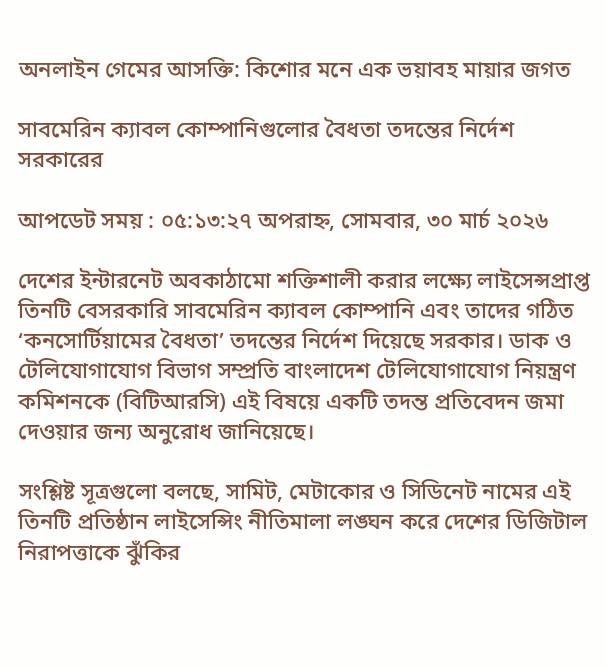অনলাইন গেমের আসক্তি: কিশোর মনে এক ভয়াবহ মায়ার জগত

সাবমেরিন ক্যাবল কোম্পানিগুলোর বৈধতা তদন্তের নির্দেশ সরকারের

আপডেট সময় : ০৫:১৩:২৭ অপরাহ্ন, সোমবার, ৩০ মার্চ ২০২৬

দেশের ইন্টারনেট অবকাঠামো শক্তিশালী করার লক্ষ্যে লাইসেন্সপ্রাপ্ত তিনটি বেসরকারি সাবমেরিন ক্যাবল কোম্পানি এবং তাদের গঠিত ‘কনসোর্টিয়ামের বৈধতা’ তদন্তের নির্দেশ দিয়েছে সরকার। ডাক ও টেলিযোগাযোগ বিভাগ সম্প্রতি বাংলাদেশ টেলিযোগাযোগ নিয়ন্ত্রণ কমিশনকে (বিটিআরসি) এই বিষয়ে একটি তদন্ত প্রতিবেদন জমা দেওয়ার জন্য অনুরোধ জানিয়েছে।

সংশ্লিষ্ট সূত্রগুলো বলছে, সামিট, মেটাকোর ও সিডিনেট নামের এই তিনটি প্রতিষ্ঠান লাইসেন্সিং নীতিমালা লঙ্ঘন করে দেশের ডিজিটাল নিরাপত্তাকে ঝুঁকির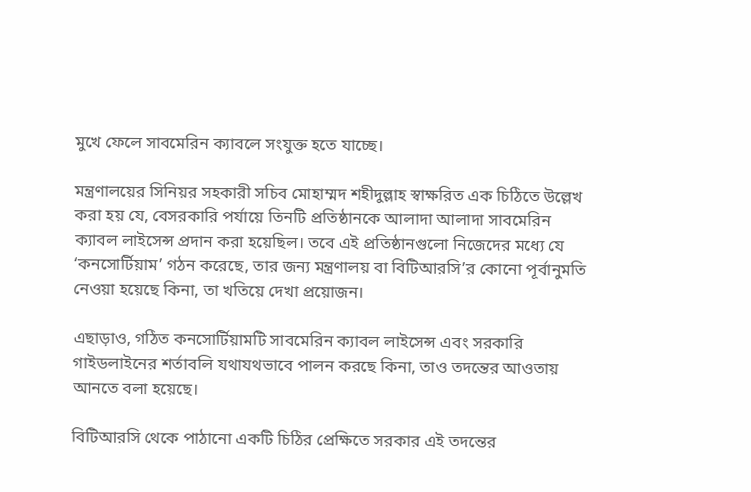মুখে ফেলে সাবমেরিন ক্যাবলে সংযুক্ত হতে যাচ্ছে।

মন্ত্রণালয়ের সিনিয়র সহকারী সচিব মোহাম্মদ শহীদুল্লাহ স্বাক্ষরিত এক চিঠিতে উল্লেখ করা হয় যে, বেসরকারি পর্যায়ে তিনটি প্রতিষ্ঠানকে আলাদা আলাদা সাবমেরিন ক্যাবল লাইসেন্স প্রদান করা হয়েছিল। তবে এই প্রতিষ্ঠানগুলো নিজেদের মধ্যে যে ‘কনসোর্টিয়াম’ গঠন করেছে, তার জন্য মন্ত্রণালয় বা বিটিআরসি’র কোনো পূর্বানুমতি নেওয়া হয়েছে কিনা, তা খতিয়ে দেখা প্রয়োজন।

এছাড়াও, গঠিত কনসোর্টিয়ামটি সাবমেরিন ক্যাবল লাইসেন্স এবং সরকারি গাইডলাইনের শর্তাবলি যথাযথভাবে পালন করছে কিনা, তাও তদন্তের আওতায় আনতে বলা হয়েছে।

বিটিআরসি থেকে পাঠানো একটি চিঠির প্রেক্ষিতে সরকার এই তদন্তের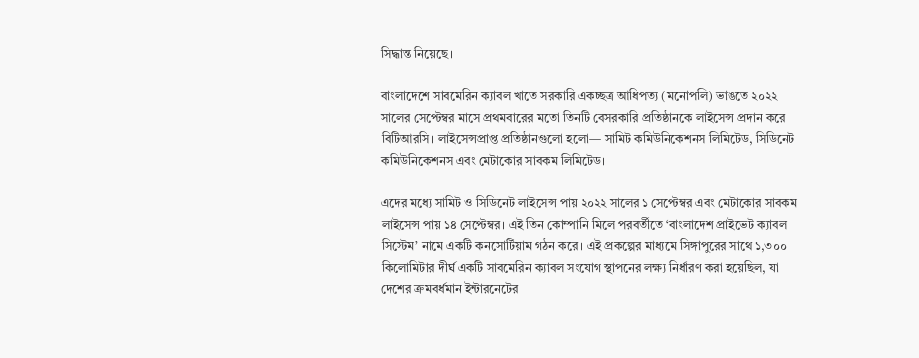সিদ্ধান্ত নিয়েছে।

বাংলাদেশে সাবমেরিন ক্যাবল খাতে সরকারি একচ্ছত্র আধিপত্য (মনোপলি) ভাঙতে ২০২২ সালের সেপ্টেম্বর মাসে প্রথমবারের মতো তিনটি বেসরকারি প্রতিষ্ঠানকে লাইসেন্স প্রদান করে বিটিআরসি। লাইসেন্সপ্রাপ্ত প্রতিষ্ঠানগুলো হলো— সামিট কমিউনিকেশনস লিমিটেড, সিডিনেট কমিউনিকেশনস এবং মেটাকোর সাবকম লিমিটেড।

এদের মধ্যে সামিট ও সিডিনেট লাইসেন্স পায় ২০২২ সালের ১ সেপ্টেম্বর এবং মেটাকোর সাবকম লাইসেন্স পায় ১৪ সেপ্টেম্বর। এই তিন কোম্পানি মিলে পরবর্তীতে ‘বাংলাদেশ প্রাইভেট ক্যাবল সিস্টেম’ নামে একটি কনসোর্টিয়াম গঠন করে। এই প্রকল্পের মাধ্যমে সিঙ্গাপুরের সাথে ১,৩০০ কিলোমিটার দীর্ঘ একটি সাবমেরিন ক্যাবল সংযোগ স্থাপনের লক্ষ্য নির্ধারণ করা হয়েছিল, যা দেশের ক্রমবর্ধমান ইন্টারনেটের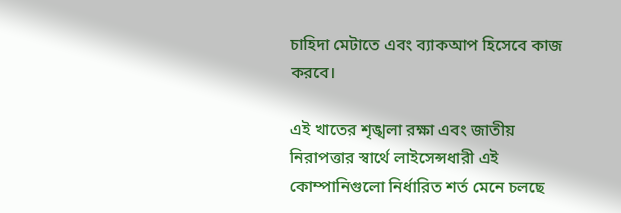চাহিদা মেটাতে এবং ব্যাকআপ হিসেবে কাজ করবে।

এই খাতের শৃঙ্খলা রক্ষা এবং জাতীয় নিরাপত্তার স্বার্থে লাইসেন্সধারী এই কোম্পানিগুলো নির্ধারিত শর্ত মেনে চলছে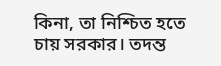কিনা, তা নিশ্চিত হতে চায় সরকার। তদন্ত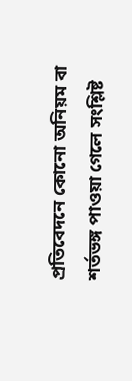প্রতিবেদনে কোনো অনিয়ম বা শর্তভঙ্গ পাওয়া গেলে সংশ্লিষ্ট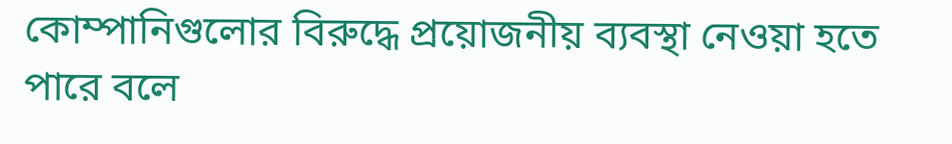কোম্পানিগুলোর বিরুদ্ধে প্রয়োজনীয় ব্যবস্থা নেওয়া হতে পারে বলে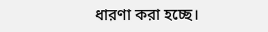ধারণা করা হচ্ছে।